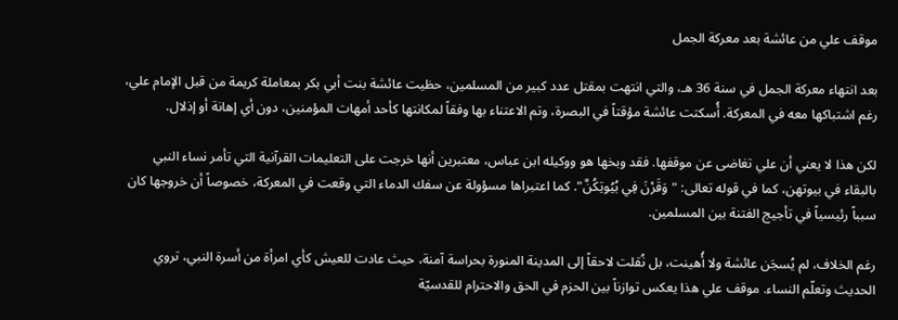موقف علي من عائشة بعد معركة الجمل

بعد انتهاء معركة الجمل في سنة 36 هـ، والتي انتهت بمقتل عدد كبير من المسلمين، حظيت عائشة بنت أبي بكر بمعاملة كريمة من قبل الإمام علي، رغم اشتباكها معه في المعركة. أُسكتت عائشة مؤقتاً في البصرة، وتم الاعتناء بها وفقاً لمكانتها كأحد أمهات المؤمنين، دون أي إهانة أو إذلال.

لكن هذا لا يعني أن علي تغاضى عن موقفها. فقد وبخها هو ووكيله ابن عباس، معتبرين أنها خرجت على التعليمات القرآنية التي تأمر نساء النبي بالبقاء في بيوتهن، كما في قوله تعالى: "وَقَرْنَ فِي بُيُوتِكُنَّ". كما اعتبراها مسؤولة عن سفك الدماء التي وقعت في المعركة، خصوصاً أن خروجها كان سبباً رئيسياً في تأجيج الفتنة بين المسلمين.

رغم الخلاف، لم يُسجَن عائشة ولا أُهينت، بل نُقلت لاحقاً إلى المدينة المنورة بحراسة آمنة، حيث عادت للعيش كأي امرأة من أسرة النبي، تروي الحديث وتعلّم النساء. موقف علي هذا يعكس توازناً بين الحزم في الحق والاحترام للقدسيّة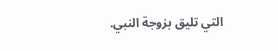التي تليق بزوجة النبي.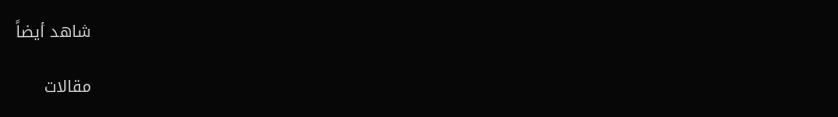شاهد أيضاً

مقالات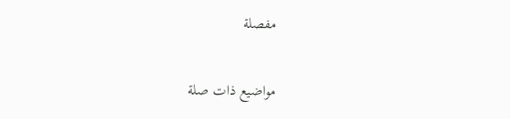مفصلة

مواضيع ذات صلة